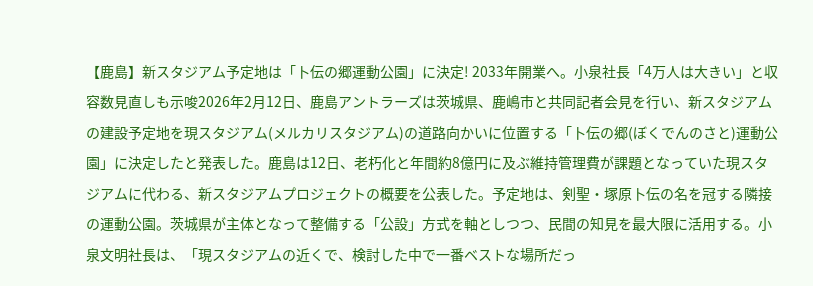【鹿島】新スタジアム予定地は「卜伝の郷運動公園」に決定! 2033年開業へ。小泉社長「4万人は大きい」と収容数見直しも示唆2026年2月12日、鹿島アントラーズは茨城県、鹿嶋市と共同記者会見を行い、新スタジアムの建設予定地を現スタジアム(メルカリスタジアム)の道路向かいに位置する「卜伝の郷(ぼくでんのさと)運動公園」に決定したと発表した。鹿島は12日、老朽化と年間約8億円に及ぶ維持管理費が課題となっていた現スタジアムに代わる、新スタジアムプロジェクトの概要を公表した。予定地は、剣聖・塚原卜伝の名を冠する隣接の運動公園。茨城県が主体となって整備する「公設」方式を軸としつつ、民間の知見を最大限に活用する。小泉文明社長は、「現スタジアムの近くで、検討した中で一番ベストな場所だっ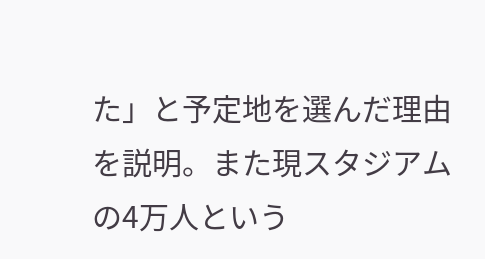た」と予定地を選んだ理由を説明。また現スタジアムの4万人という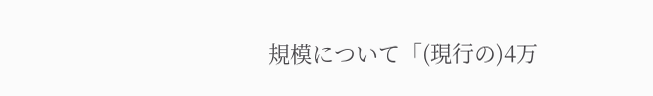規模について「(現行の)4万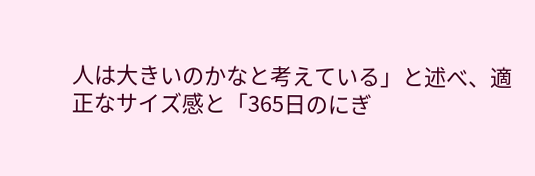人は大きいのかなと考えている」と述べ、適正なサイズ感と「365日のにぎ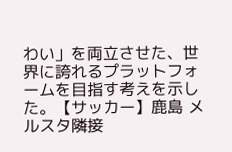わい」を両立させた、世界に誇れるプラットフォームを目指す考えを示した。【サッカー】鹿島 メルスタ隣接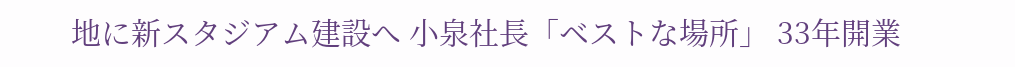地に新スタジアム建設へ 小泉社長「ベストな場所」 33年開業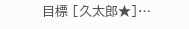目標 [久太郎★]…